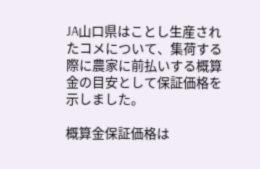JA山口県はことし生産されたコメについて、集荷する際に農家に前払いする概算金の目安として保証価格を示しました。

概算金保証価格は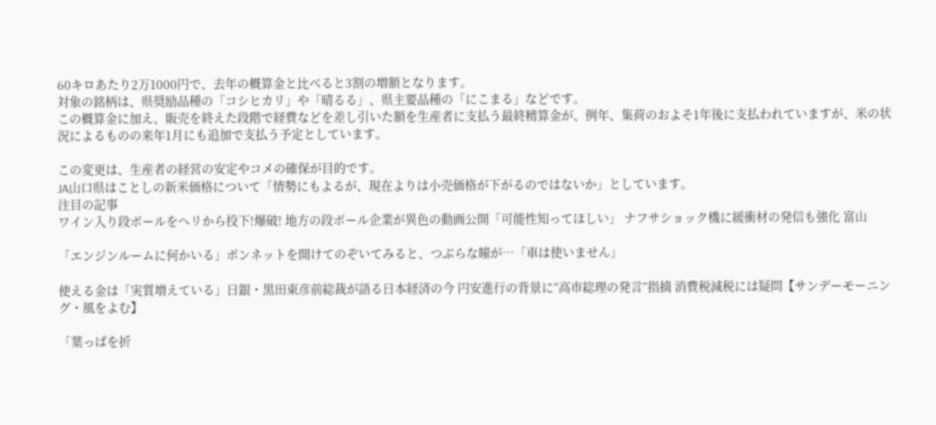60キロあたり2万1000円で、去年の概算金と比べると3割の増額となります。
対象の銘柄は、県奨励品種の「コシヒカリ」や「晴るる」、県主要品種の「にこまる」などです。
この概算金に加え、販売を終えた段階で経費などを差し引いた額を生産者に支払う最終精算金が、例年、集荷のおよそ1年後に支払われていますが、米の状況によるものの来年1月にも追加で支払う予定としています。

この変更は、生産者の経営の安定やコメの確保が目的です。
JA山口県はことしの新米価格について「情勢にもよるが、現在よりは小売価格が下がるのではないか」としています。
注目の記事
ワイン入り段ボールをヘリから投下!爆破! 地方の段ボール企業が異色の動画公開「可能性知ってほしい」 ナフサショック機に緩衝材の発信も強化 富山

「エンジンルームに何かいる」ボンネットを開けてのぞいてみると、つぶらな瞳が…「車は使いません」

使える金は「実質増えている」日銀・黒田東彦前総裁が語る日本経済の今 円安進行の背景に“高市総理の発言”指摘 消費税減税には疑問【サンデーモーニング・風をよむ】

「葉っぱを折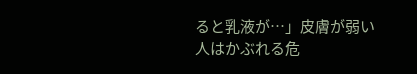ると乳液が…」皮膚が弱い人はかぶれる危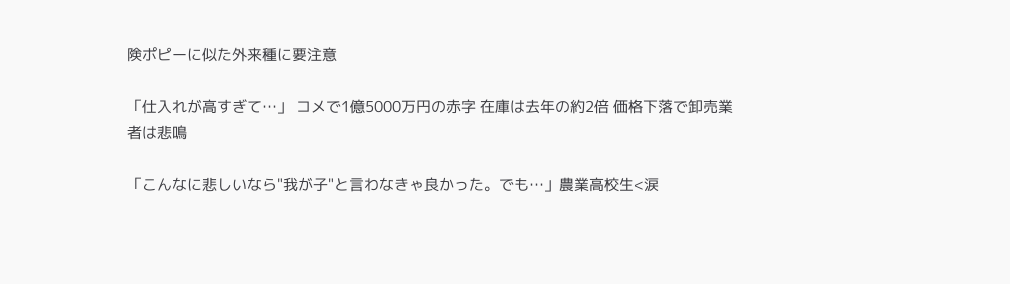険ポピーに似た外来種に要注意

「仕入れが高すぎて…」 コメで1億5000万円の赤字 在庫は去年の約2倍 価格下落で卸売業者は悲鳴

「こんなに悲しいなら"我が子"と言わなきゃ良かった。でも…」農業高校生<涙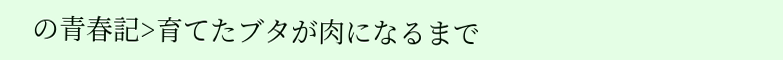の青春記>育てたブタが肉になるまで